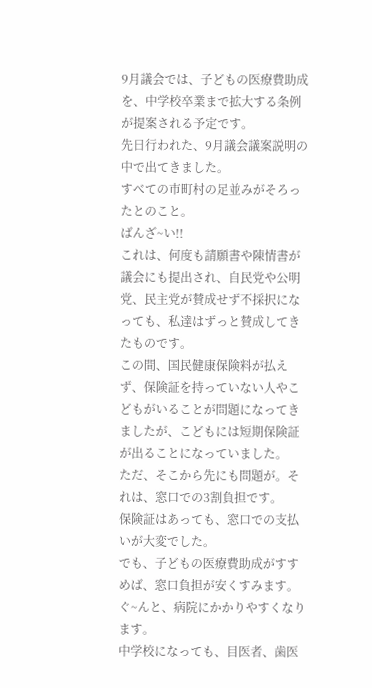9月議会では、子どもの医療費助成を、中学校卒業まで拡大する条例が提案される予定です。
先日行われた、9月議会議案説明の中で出てきました。
すべての市町村の足並みがそろったとのこと。
ばんざ~い!!
これは、何度も請願書や陳情書が議会にも提出され、自民党や公明党、民主党が賛成せず不採択になっても、私達はずっと賛成してきたものです。
この間、国民健康保険料が払えず、保険証を持っていない人やこどもがいることが問題になってきましたが、こどもには短期保険証が出ることになっていました。
ただ、そこから先にも問題が。それは、窓口での3割負担です。
保険証はあっても、窓口での支払いが大変でした。
でも、子どもの医療費助成がすすめば、窓口負担が安くすみます。
ぐ~んと、病院にかかりやすくなります。
中学校になっても、目医者、歯医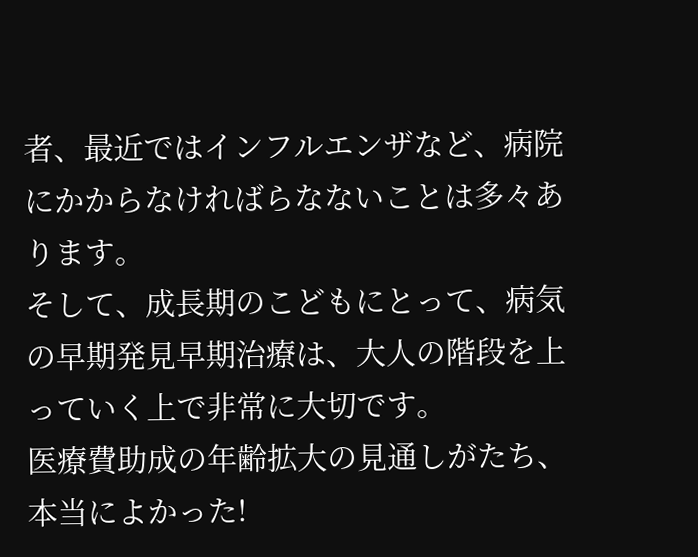者、最近ではインフルエンザなど、病院にかからなければらなないことは多々あります。
そして、成長期のこどもにとって、病気の早期発見早期治療は、大人の階段を上っていく上で非常に大切です。
医療費助成の年齢拡大の見通しがたち、本当によかった!